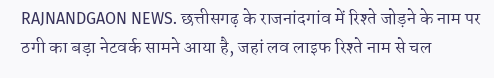RAJNANDGAON NEWS. छत्तीसगढ़ के राजनांदगांव में रिश्ते जोड़ने के नाम पर ठगी का बड़ा नेटवर्क सामने आया है, जहां लव लाइफ रिश्ते नाम से चल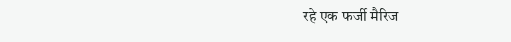रहे एक फर्जी मैरिज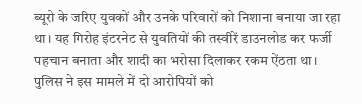ब्यूरो के जरिए युवकों और उनके परिवारों को निशाना बनाया जा रहा था। यह गिरोह इंटरनेट से युवतियों की तस्वीरें डाउनलोड कर फर्जी पहचान बनाता और शादी का भरोसा दिलाकर रकम ऐंठता था। पुलिस ने इस मामले में दो आरोपियों को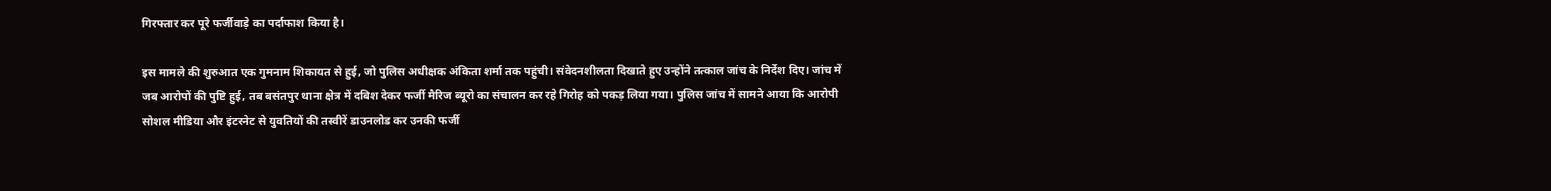गिरफ्तार कर पूरे फर्जीवाड़े का पर्दाफाश किया है।

इस मामले की शुरुआत एक गुमनाम शिकायत से हुई, जो पुलिस अधीक्षक अंकिता शर्मा तक पहुंची। संवेदनशीलता दिखाते हुए उन्होंने तत्काल जांच के निर्देश दिए। जांच में जब आरोपों की पुष्टि हुई, तब बसंतपुर थाना क्षेत्र में दबिश देकर फर्जी मैरिज ब्यूरो का संचालन कर रहे गिरोह को पकड़ लिया गया। पुलिस जांच में सामने आया कि आरोपी सोशल मीडिया और इंटरनेट से युवतियों की तस्वीरें डाउनलोड कर उनकी फर्जी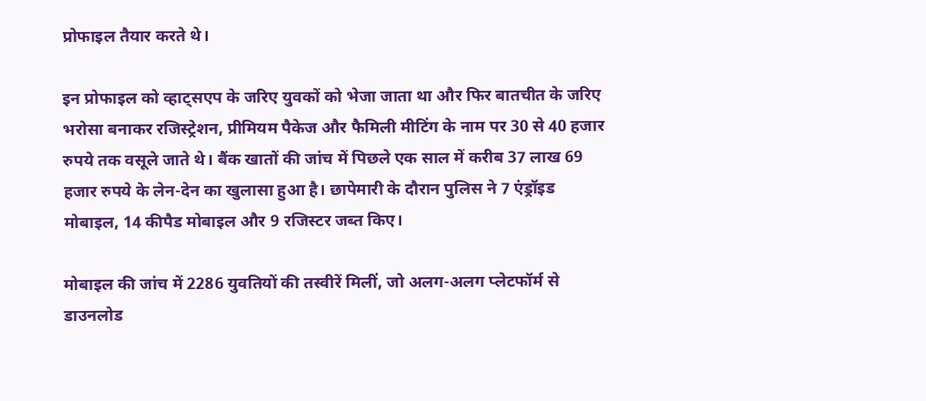प्रोफाइल तैयार करते थे।

इन प्रोफाइल को व्हाट्सएप के जरिए युवकों को भेजा जाता था और फिर बातचीत के जरिए भरोसा बनाकर रजिस्ट्रेशन, प्रीमियम पैकेज और फैमिली मीटिंग के नाम पर 30 से 40 हजार रुपये तक वसूले जाते थे। बैंक खातों की जांच में पिछले एक साल में करीब 37 लाख 69 हजार रुपये के लेन-देन का खुलासा हुआ है। छापेमारी के दौरान पुलिस ने 7 एंड्रॉइड मोबाइल, 14 कीपैड मोबाइल और 9 रजिस्टर जब्त किए।

मोबाइल की जांच में 2286 युवतियों की तस्वीरें मिलीं, जो अलग-अलग प्लेटफॉर्म से डाउनलोड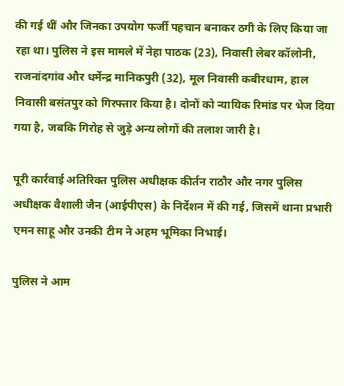की गई थीं और जिनका उपयोग फर्जी पहचान बनाकर ठगी के लिए किया जा रहा था। पुलिस ने इस मामले में नेहा पाठक (23), निवासी लेबर कॉलोनी, राजनांदगांव और धर्मेन्द्र मानिकपुरी (32), मूल निवासी कबीरधाम, हाल निवासी बसंतपुर को गिरफ्तार किया है। दोनों को न्यायिक रिमांड पर भेज दिया गया है, जबकि गिरोह से जुड़े अन्य लोगों की तलाश जारी है।

पूरी कार्रवाई अतिरिक्त पुलिस अधीक्षक कीर्तन राठौर और नगर पुलिस अधीक्षक वैशाली जैन (आईपीएस) के निर्देशन में की गई, जिसमें थाना प्रभारी एमन साहू और उनकी टीम ने अहम भूमिका निभाई।

पुलिस ने आम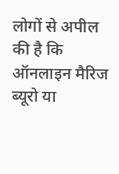लोगों से अपील की है कि ऑनलाइन मैरिज ब्यूरो या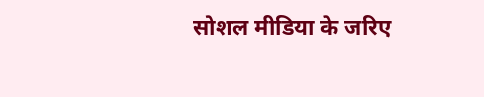सोशल मीडिया के जरिए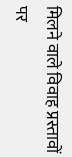मिलने वाले विवाह प्रस्तावों पर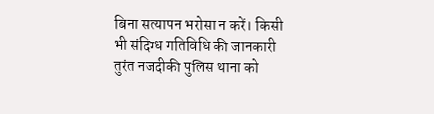बिना सत्यापन भरोसा न करें। किसी भी संदिग्ध गतिविधि की जानकारी तुरंत नजदीकी पुलिस थाना को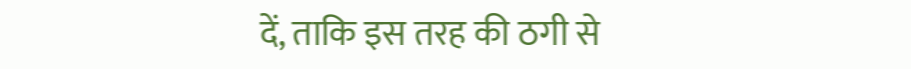दें, ताकि इस तरह की ठगी से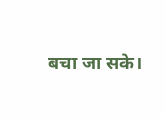बचा जा सके।